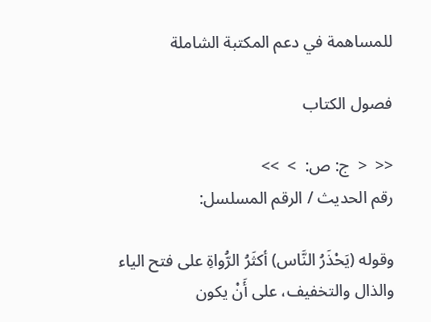للمساهمة في دعم المكتبة الشاملة

فصول الكتاب

<<  <  ج: ص:  >  >>
رقم الحديث / الرقم المسلسل:

وقوله (يَحْذَرُ النَّاس) أكثَرُ الرُّواةِ على فتح الياء والذال والتخفيف، على أَنْ يكون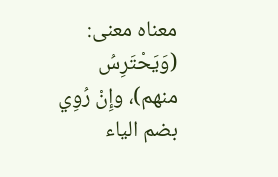معناه معنى: (وَيَحْتَرِسُ منهم)، وإِنْ رُوِي بضم الياء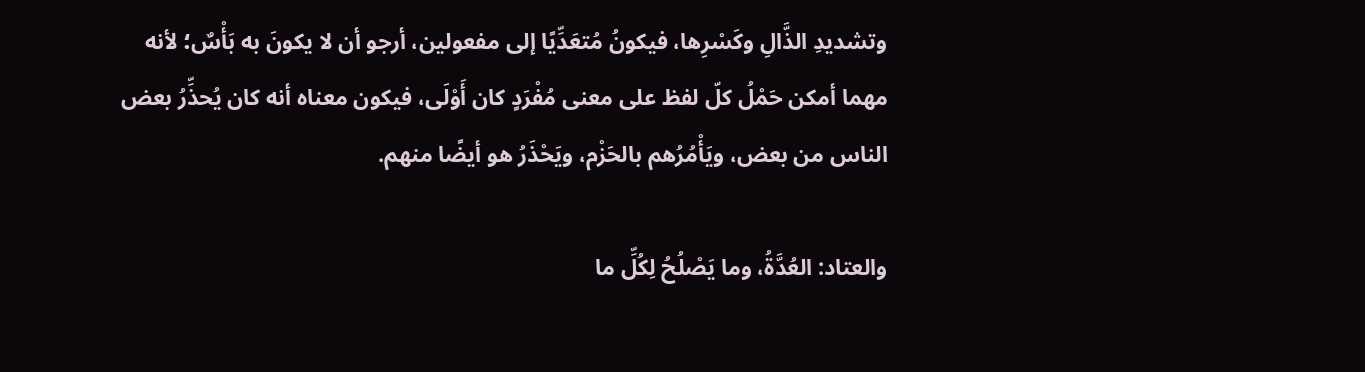وتشديدِ الذَّالِ وكَسْرِها، فيكونُ مُتعَدِّيًا إلى مفعولين، أرجو أن لا يكونَ به بَأْسٌ؛ لأنه مهما أمكن حَمْلُ كلّ لفظ على معنى مُفْرَدٍ كان أَوْلَى، فيكون معناه أنه كان يُحذِّرُ بعض الناس من بعض، ويَأْمُرُهم بالحَزْم، ويَحْذَرُ هو أيضًا منهم.

والعتاد: العُدَّةُ، وما يَصْلُحُ لِكُلِّ ما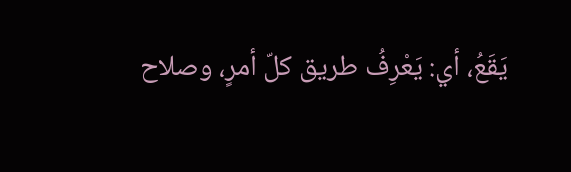يَقَعُ، أي: يَعْرِفُ طريق كلّ أمرٍ، وصلاح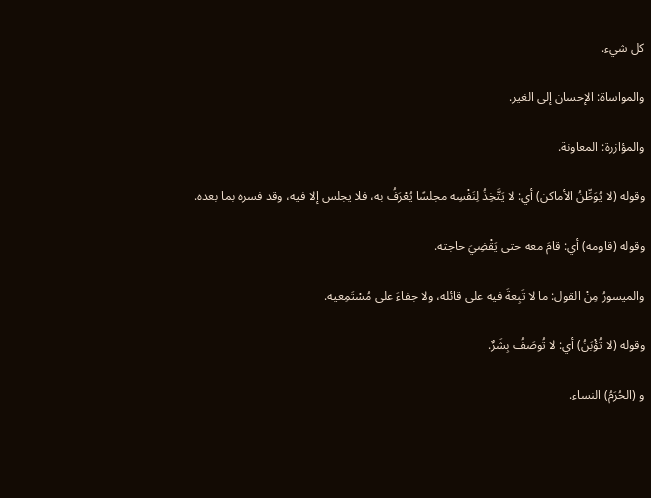كل شيء.

والمواساة: الإحسان إلى الغير.

والمؤازرة: المعاونة.

وقوله (لا يُوَطِّنُ الأماكن) أي: لا يَتَّخِذُ لِنَفْسِه مجلسًا يُعْرَفُ به، فلا يجلس إلا فيه، وقد فسره بما بعده.

وقوله (قاومه) أي: قامَ معه حتى يَقْضِيَ حاجته.

والميسورُ مِنْ القول: ما لا تَبِعةَ فيه على قائله، ولا جفاءَ على مُسْتَمِعيه.

وقوله (لا تُؤْبَنُ) أي: لا تُوصَفُ بِشَرٌ.

و (الحُرَمُ) النساء.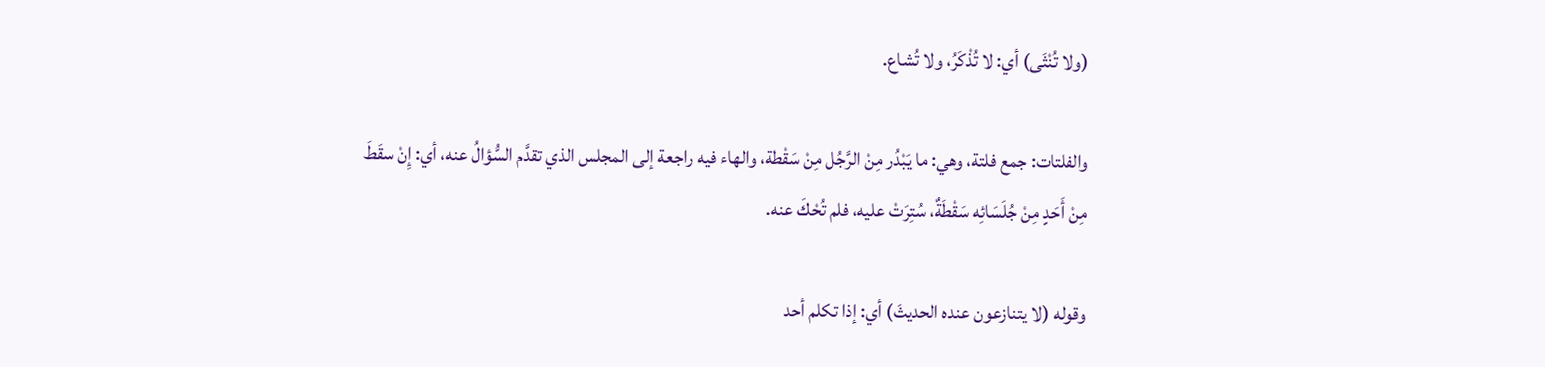(ولا تُنْثَى) أي: لا تُذْكَرُ، ولا تُشاع.

والفلتات: جمع فلتة، وهي: ما يَبْدُر مِنْ الرَّجُل مِنْ سَقْطة، والهاء فيه راجعة إلى المجلس الذي تقدَّم السُّؤالُ عنه، أي: إِنْ سقَطَ مِنْ أَحَدٍ مِنْ جُلَسَائِه سَقْطَةٌ، سُتِرَتْ عليه، فلم تُحْكَ عنه.

وقوله (لا يتنازعون عنده الحديثَ) أي: إذا تكلم أحد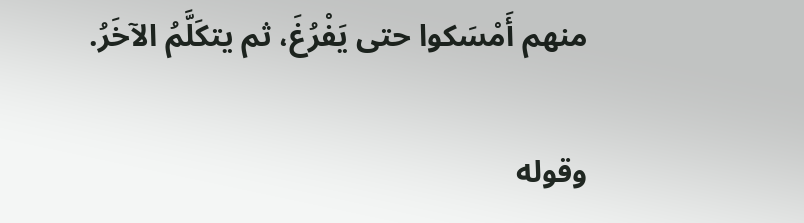منهم أَمْسَكوا حتى يَفْرُغَ، ثم يتكَلَّمُ الآخَرُ.

وقوله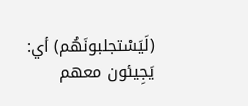(لَيَسْتجلبونَهُم) أي: يَجِيئون معهم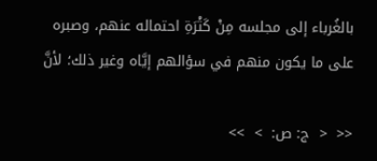بالغُرباء إلى مجلسه مِنْ كَثْرَةِ احتماله عنهم، وصبره على ما يكون منهم في سؤالهم إيَّاه وغير ذلك؛ لأنَّ

<<  <  ج: ص:  >  >>